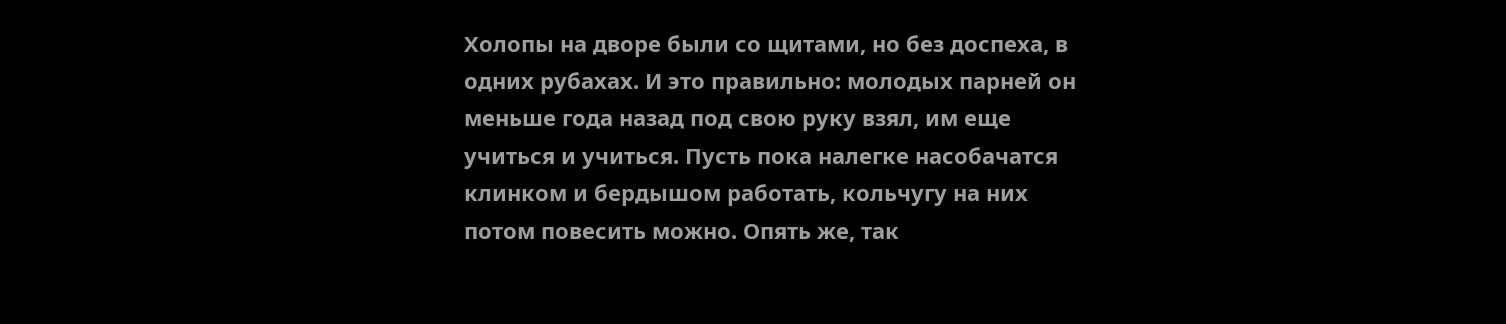Холопы на дворе были со щитами, но без доспеха, в одних рубахах. И это правильно: молодых парней он меньше года назад под свою руку взял, им еще учиться и учиться. Пусть пока налегке насобачатся клинком и бердышом работать, кольчугу на них потом повесить можно. Опять же, так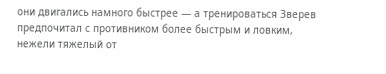они двигались намного быстрее — а тренироваться Зверев предпочитал с противником более быстрым и ловким, нежели тяжелый от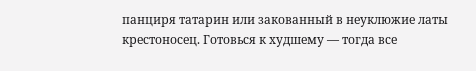панциря татарин или закованный в неуклюжие латы крестоносец. Готовься к худшему — тогда все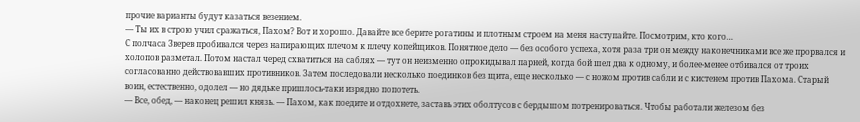прочие варианты будут казаться везением.
— Ты их в строю учил сражаться, Пахом? Вот и хорошо. Давайте все берите рогатины и плотным строем на меня наступайте. Посмотрим, кто кого…
С полчаса Зверев пробивался через напирающих плечом к плечу копейщиков. Понятное дело — без особого успеха, хотя раза три он между наконечниками все же прорвался и холопов разметал. Потом настал черед схватиться на саблях — тут он неизменно опрокидывал парней, когда бой шел два к одному, и более-менее отбивался от троих согласованно действовавших противников. Затем последовали несколько поединков без щита, еще несколько — с ножом против сабли и с кистенем против Пахома. Старый воин, естественно, одолел — но дядьке пришлось-таки изрядно попотеть.
— Все, обед, — наконец решил князь. — Пахом, как поедите и отдохнете, заставь этих оболтусов с бердышом потренироваться. Чтобы работали железом без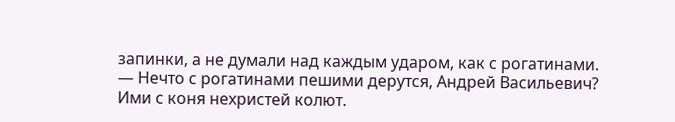запинки, а не думали над каждым ударом, как с рогатинами.
— Нечто с рогатинами пешими дерутся, Андрей Васильевич? Ими с коня нехристей колют.